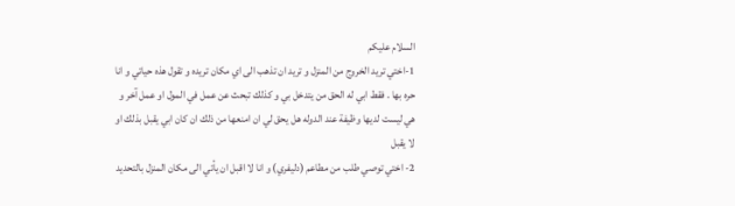السلام عليكم
1-اختي تريد الخروج من المنزل و تريد ان تذهب الى اي مكان تريده و تقول هذه حياتي و انا حره بها . فقط ابي له الحق من يتدخل بي و كذلك تبحث عن عمل في المول او عمل آخر و هي ليست لديها وظيفة عند الدوله هل يحق لي ان امنعها من ذلك ان كان ابي يقبل بذلك او لا يقبل
2- اختي توصي طلب من مطاعم (دليفري) و انا لا اقبل ان يأتي الى مكان المنزل بالتحديد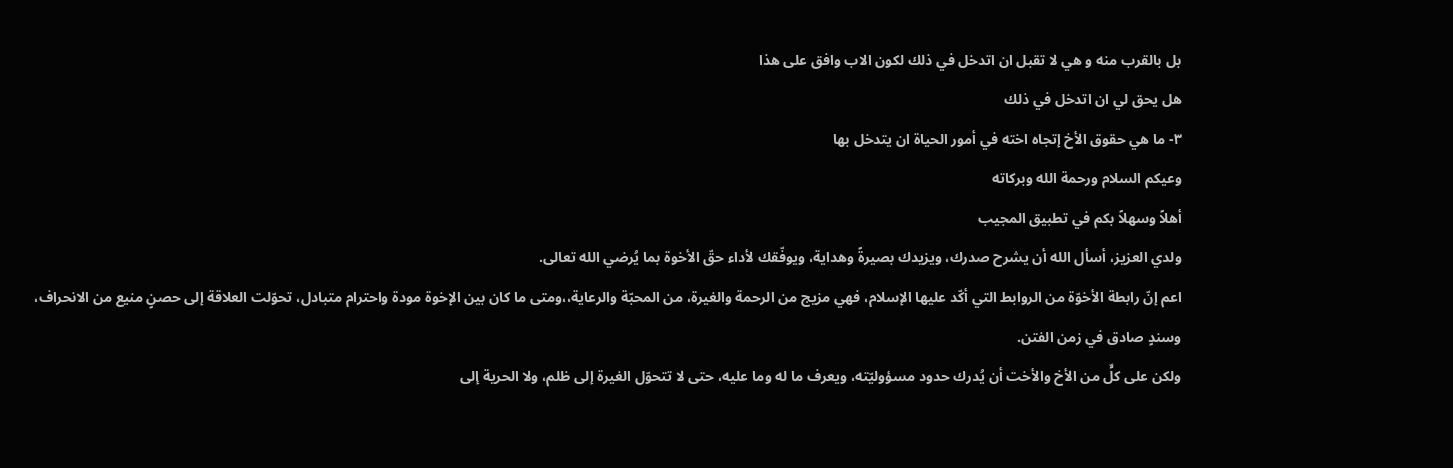بل بالقرب منه و هي لا تقبل ان اتدخل في ذلك لكون الاب وافق على هذا
هل يحق لي ان اتدخل في ذلك
٣- ما هي حقوق الأخ إتجاه اخته في أمور الحياة ان يتدخل بها
وعيكم السلام ورحمة الله وبركاته
أهلاً وسهلاً بكم في تطبيق المجيب
ولدي العزيز، أسأل الله أن يشرح صدرك، ويزيدك بصيرةً وهداية، ويوفّقك لأداء حقّ الأخوة بما يُرضي الله تعالى.
اعم إنّ رابطة الأخوّة من الروابط التي أكّد عليها الإسلام، فهي مزيج من الرحمة والغيرة، من المحبّة والرعاية،،ومتى ما كان بين الإخوة مودة واحترام متبادل، تحوّلت العلاقة إلى حصنٍ منيع من الانحراف، وسندٍ صادق في زمن الفتن.
ولكن على كلٍّ من الأخ والأخت أن يُدرك حدود مسؤوليّته، ويعرف ما له وما عليه، حتى لا تتحوّل الغيرة إلى ظلم، ولا الحرية إلى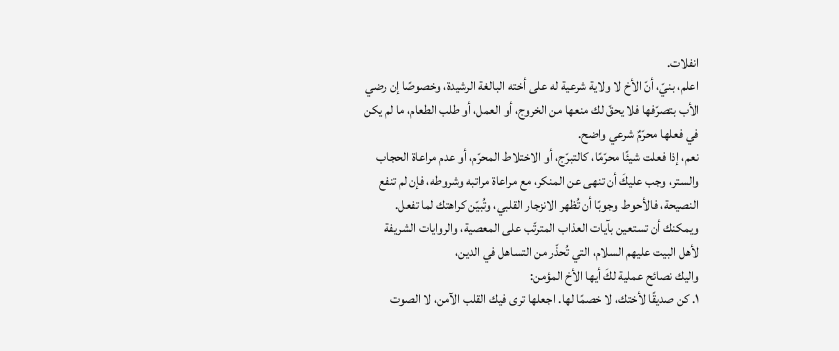انفلات.
اعلم، بنيّ، أنّ الأخ لا ولاية شرعية له على أخته البالغة الرشيدة، وخصوصًا إن رضي الأب بتصرّفها فلا يحقّ لك منعها من الخروج، أو العمل، أو طلب الطعام، ما لم يكن في فعلها محرّمٌ شرعي واضح.
نعم، إذا فعلت شيئًا محرّمًا، كالتبرّج، أو الاختلاط المحرّم، أو عدم مراعاة الحجاب والستر، وجب عليكَ أن تنهى عن المنكر، مع مراعاة مراتبه وشروطه، فإن لم تنفع النصيحة، فالأحوط وجوبًا أن تُظهر الانزجار القلبي، وتُبيّن كراهتك لما تفعل.
ويمكنك أن تستعين بآيات العذاب المترتّب على المعصية، والروايات الشريفة لأهل البيت عليهم السلام، التي تُحذّر من التساهل في الدين،
واليك نصائح عملية لكَ أيها الأخ المؤمن:
١. كن صديقًا لأختك، لا خصمًا لها. اجعلها ترى فيك القلب الآمن، لا الصوت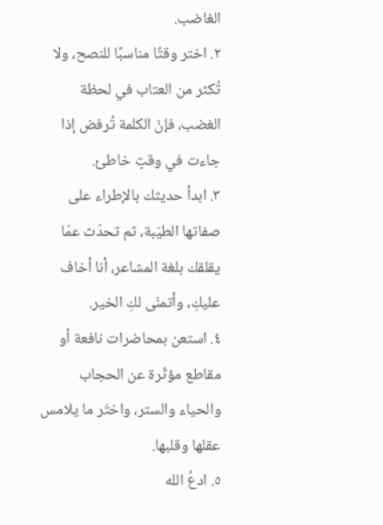الغاضب.
٢. اختر وقتًا مناسبًا للنصح، ولا تُكثر من العتاب في لحظة الغضب، فإنّ الكلمة تُرفض إذا جاءت في وقتٍ خاطئ.
٣. ابدأ حديثك بالإطراء على صفاتها الطيّبة، ثم تحدّث عمّا يقلقك بلغة المشاعر، أنا أخاف عليكِ، وأتمنّى لكِ الخير.
٤. استعن بمحاضرات نافعة أو مقاطع مؤثّرة عن الحجاب والحياء والستر، واختَر ما يلامس عقلها وقلبها.
٥. ادعُ الله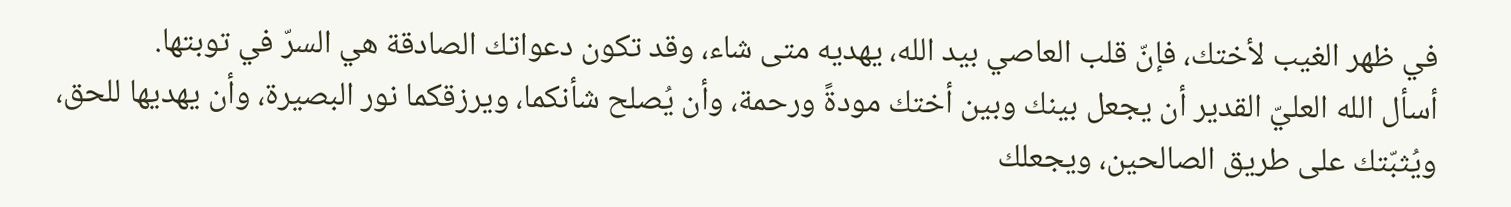في ظهر الغيب لأختك، فإنّ قلب العاصي بيد الله، يهديه متى شاء، وقد تكون دعواتك الصادقة هي السرّ في توبتها.
أسأل الله العليّ القدير أن يجعل بينك وبين أختك مودةً ورحمة، وأن يُصلح شأنكما، ويرزقكما نور البصيرة، وأن يهديها للحق، ويُثبّتك على طريق الصالحين، ويجعلك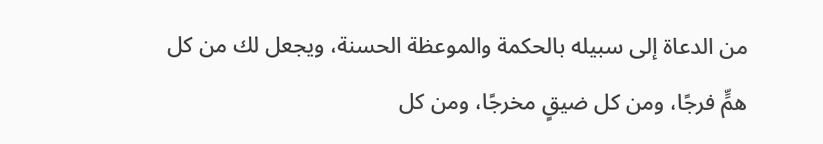من الدعاة إلى سبيله بالحكمة والموعظة الحسنة، ويجعل لك من كل همٍّ فرجًا، ومن كل ضيقٍ مخرجًا، ومن كل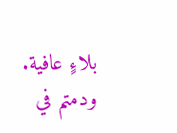بلاءٍ عافية.
ودمتم في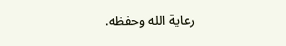رعاية الله وحفظه.